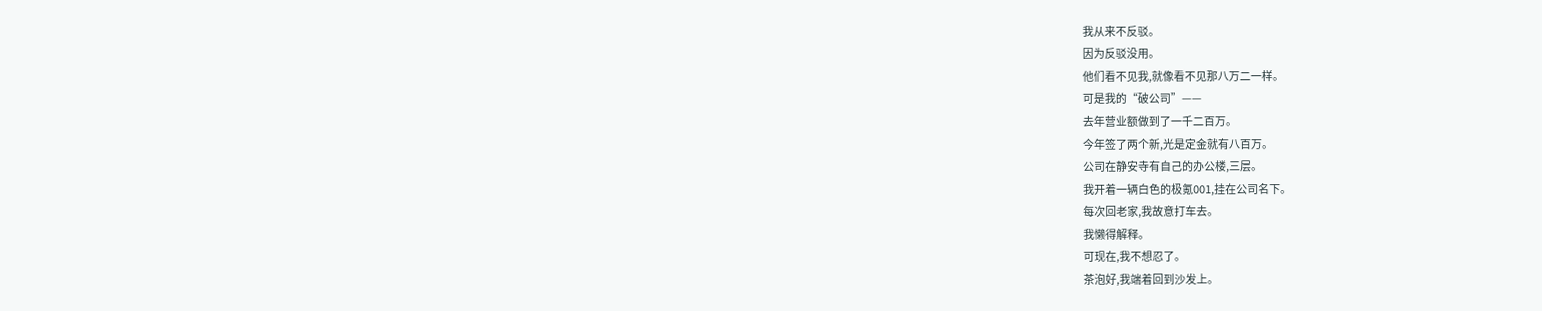我从来不反驳。
因为反驳没用。
他们看不见我,就像看不见那八万二一样。
可是我的“破公司”——
去年营业额做到了一千二百万。
今年签了两个新,光是定金就有八百万。
公司在静安寺有自己的办公楼,三层。
我开着一辆白色的极氪001,挂在公司名下。
每次回老家,我故意打车去。
我懒得解释。
可现在,我不想忍了。
茶泡好,我端着回到沙发上。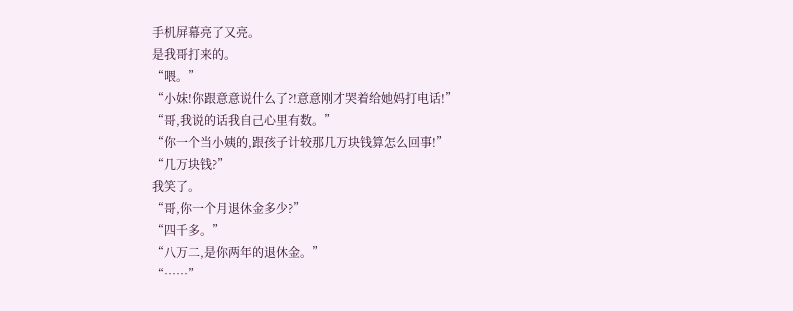手机屏幕亮了又亮。
是我哥打来的。
“喂。”
“小妹!你跟意意说什么了?!意意刚才哭着给她妈打电话!”
“哥,我说的话我自己心里有数。”
“你一个当小姨的,跟孩子计较那几万块钱算怎么回事!”
“几万块钱?”
我笑了。
“哥,你一个月退休金多少?”
“四千多。”
“八万二,是你两年的退休金。”
“……”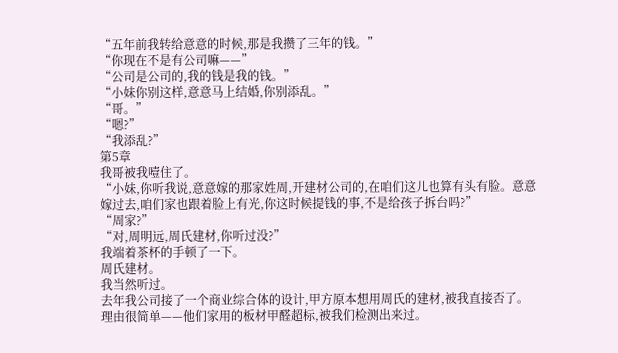“五年前我转给意意的时候,那是我攒了三年的钱。”
“你现在不是有公司嘛——”
“公司是公司的,我的钱是我的钱。”
“小妹你别这样,意意马上结婚,你别添乱。”
“哥。”
“嗯?”
“我添乱?”
第5章
我哥被我噎住了。
“小妹,你听我说,意意嫁的那家姓周,开建材公司的,在咱们这儿也算有头有脸。意意嫁过去,咱们家也跟着脸上有光,你这时候提钱的事,不是给孩子拆台吗?”
“周家?”
“对,周明远,周氏建材,你听过没?”
我端着茶杯的手顿了一下。
周氏建材。
我当然听过。
去年我公司接了一个商业综合体的设计,甲方原本想用周氏的建材,被我直接否了。
理由很简单——他们家用的板材甲醛超标,被我们检测出来过。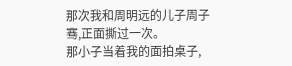那次我和周明远的儿子周子骞,正面撕过一次。
那小子当着我的面拍桌子,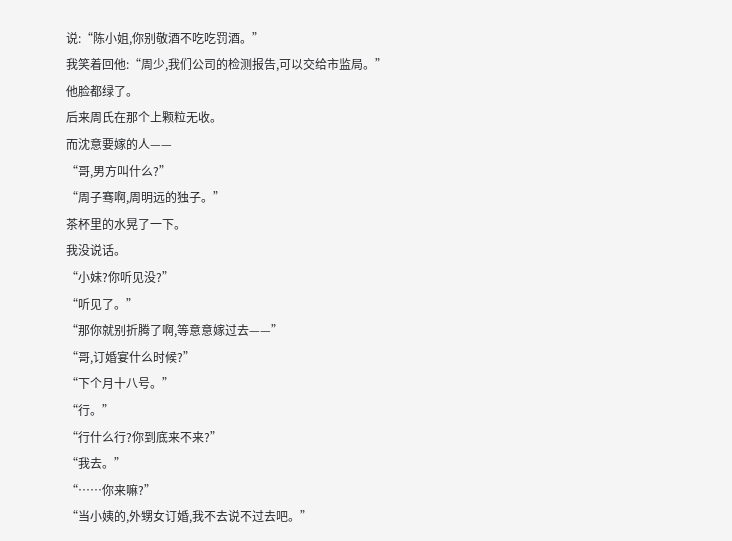说:“陈小姐,你别敬酒不吃吃罚酒。”
我笑着回他:“周少,我们公司的检测报告,可以交给市监局。”
他脸都绿了。
后来周氏在那个上颗粒无收。
而沈意要嫁的人——
“哥,男方叫什么?”
“周子骞啊,周明远的独子。”
茶杯里的水晃了一下。
我没说话。
“小妹?你听见没?”
“听见了。”
“那你就别折腾了啊,等意意嫁过去——”
“哥,订婚宴什么时候?”
“下个月十八号。”
“行。”
“行什么行?你到底来不来?”
“我去。”
“……你来嘛?”
“当小姨的,外甥女订婚,我不去说不过去吧。”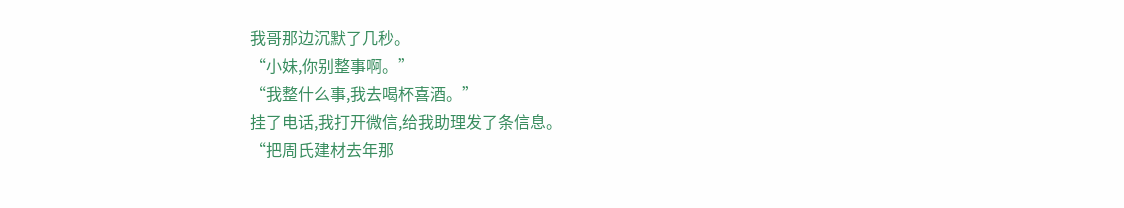我哥那边沉默了几秒。
“小妹,你别整事啊。”
“我整什么事,我去喝杯喜酒。”
挂了电话,我打开微信,给我助理发了条信息。
“把周氏建材去年那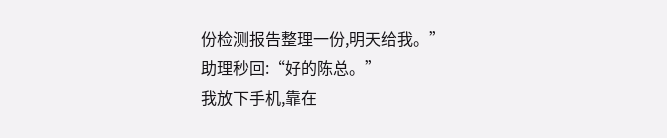份检测报告整理一份,明天给我。”
助理秒回:“好的陈总。”
我放下手机,靠在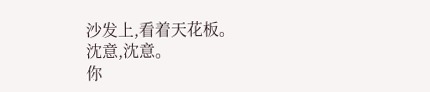沙发上,看着天花板。
沈意,沈意。
你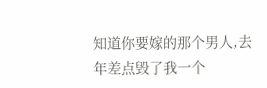知道你要嫁的那个男人,去年差点毁了我一个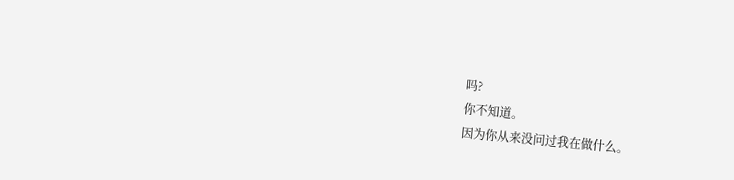吗?
你不知道。
因为你从来没问过我在做什么。